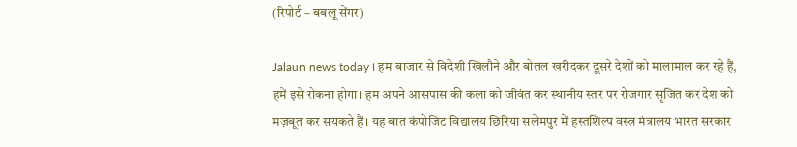(रिपोर्ट – बबलू सेंगर)

Jalaun news today । हम बाजार से विदेशी खिलौने और बोतल खरीदकर दूसरे देशों को मालामाल कर रहे हैं, हमें इसे रोकना होगा। हम अपने आसपास की कला को जीवंत कर स्थानीय स्तर पर रोजगार सृजित कर देश को मज़बूत कर सयकते हैं। यह बात कंपोजिट विद्यालय छिरिया सलेमपुर में हस्तशिल्प वस्त्र मंत्रालय भारत सरकार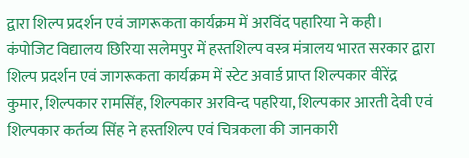द्वारा शिल्प प्रदर्शन एवं जागरूकता कार्यक्रम में अरविंद पहारिया ने कही।
कंपोजिट विद्यालय छिरिया सलेमपुर में हस्तशिल्प वस्त्र मंत्रालय भारत सरकार द्वारा शिल्प प्रदर्शन एवं जागरूकता कार्यक्रम में स्टेट अवार्ड प्राप्त शिल्पकार वीरेंद्र कुमार, शिल्पकार रामसिंह, शिल्पकार अरविन्द पहरिया, शिल्पकार आरती देवी एवं शिल्पकार कर्तव्य सिंह ने हस्तशिल्प एवं चित्रकला की जानकारी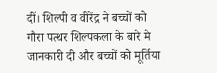दीं। शिल्पी व वीरेंद्र ने बच्चों को गौरा पत्थर शिल्पकला के बारे मे जानकारी दी और बच्चों को मूर्तिया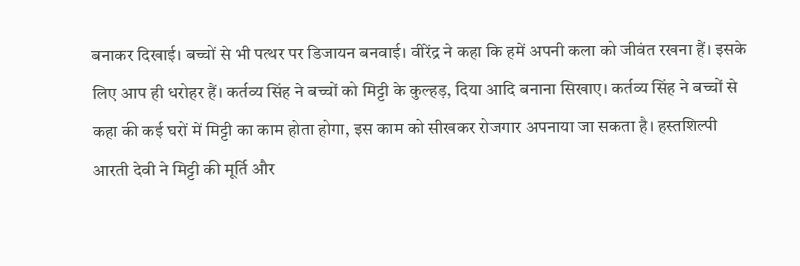बनाकर दिखाई। बच्चों से भी पत्थर पर डिजायन बनवाई। वीरेंद्र ने कहा कि हमें अपनी कला को जीवंत रखना हैं। इसके लिए आप ही धरोहर हैं। कर्तव्य सिंह ने बच्चों को मिट्टी के कुल्हड़, दिया आदि बनाना सिखाए। कर्तव्य सिंह ने बच्चों से कहा की कई घरों में मिट्टी का काम होता होगा, इस काम को सीखकर रोजगार अपनाया जा सकता है। हस्तशिल्पी आरती देवी ने मिट्टी की मूर्ति और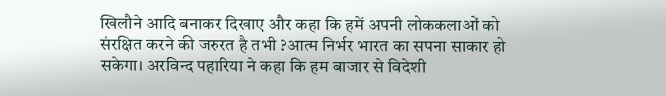खिलौने आदि बनाकर दिखाए और कहा कि हमें अपनी लोककलाओं को संरक्षित करने की जरुरत है तभी ?आत्म निर्भर भारत का सपना साकार हो सकेगा। अरविन्द पहारिया ने कहा कि हम बाजार से विदेशी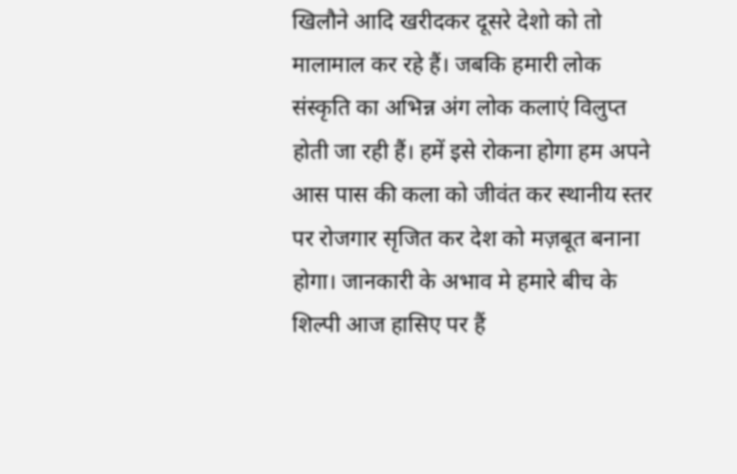खिलौने आदि खरीदकर दूसरे देशो को तो मालामाल कर रहे हैं। जबकि हमारी लोक संस्कृति का अभिन्न अंग लोक कलाएं विलुप्त होती जा रही हैं। हमें इसे रोकना होगा हम अपने आस पास की कला को जीवंत कर स्थानीय स्तर पर रोजगार सृजित कर देश को मज़बूत बनाना होगा। जानकारी के अभाव मे हमारे बीच के शिल्पी आज हासिए पर हैं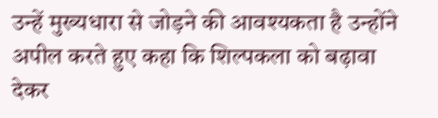उन्हें मुख्यधारा से जोड़ने की आवश्यकता है उन्होंने अपील करते हुए कहा कि शिल्पकला को बढ़ावा देकर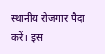स्थानीय रोजगार पैदा करें। इस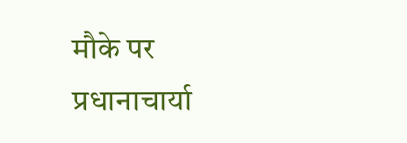मौके पर प्रधानाचार्या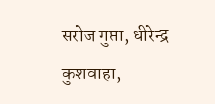सरोज गुप्ता, धीरेन्द्र कुशवाहा,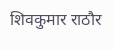शिवकुमार राठौर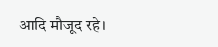आदि मौजूद रहे।